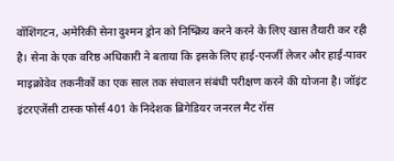वॉशिंगटन, अमेरिकी सेना दुश्मन ड्रोन को निष्क्रिय करने करने के लिए खास तैयारी कर रही है। सेना के एक वरिष्ठ अधिकारी ने बताया कि इसके लिए हाई-एनर्जी लेजर और हाई-पावर माइक्रोवेव तकनीकों का एक साल तक संचालन संबंधी परीक्षण करने की योजना है। जॉइंट इंटरएजेंसी टास्क फोर्स 401 के निदेशक ब्रिगेडियर जनरल मैट रॉस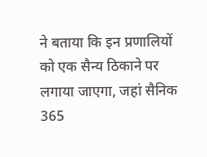ने बताया कि इन प्रणालियों को एक सैन्य ठिकाने पर लगाया जाएगा, जहां सैनिक 365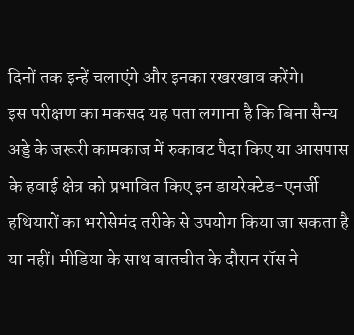दिनों तक इन्हें चलाएंगे और इनका रखरखाव करेंगे।
इस परीक्षण का मकसद यह पता लगाना है कि बिना सैन्य अड्डे के जरूरी कामकाज में रुकावट पैदा किए या आसपास के हवाई क्षेत्र को प्रभावित किए इन डायरेक्टेड-एनर्जी हथियारों का भरोसेमंद तरीके से उपयोग किया जा सकता है या नहीं। मीडिया के साथ बातचीत के दौरान रॉस ने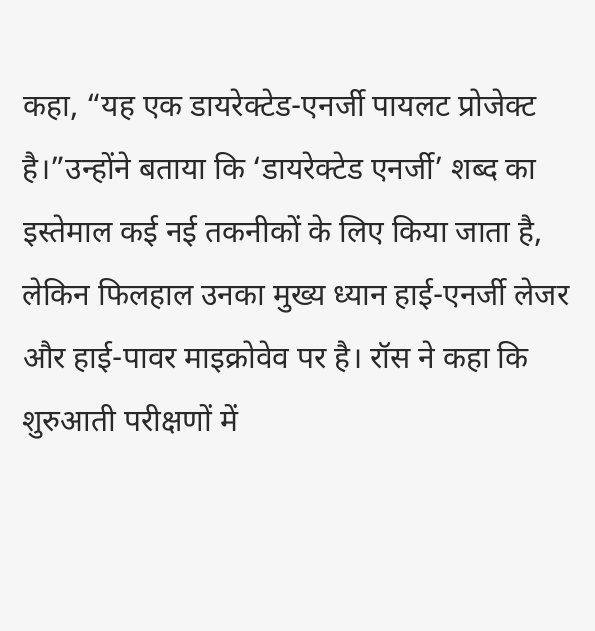कहा, “यह एक डायरेक्टेड-एनर्जी पायलट प्रोजेक्ट है।”उन्होंने बताया कि ‘डायरेक्टेड एनर्जी’ शब्द का इस्तेमाल कई नई तकनीकों के लिए किया जाता है, लेकिन फिलहाल उनका मुख्य ध्यान हाई-एनर्जी लेजर और हाई-पावर माइक्रोवेव पर है। रॉस ने कहा कि शुरुआती परीक्षणों में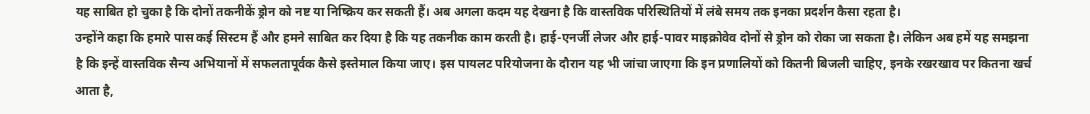यह साबित हो चुका है कि दोनों तकनीकें ड्रोन को नष्ट या निष्क्रिय कर सकती हैं। अब अगला कदम यह देखना है कि वास्तविक परिस्थितियों में लंबे समय तक इनका प्रदर्शन कैसा रहता है।
उन्होंने कहा कि हमारे पास कई सिस्टम हैं और हमने साबित कर दिया है कि यह तकनीक काम करती है। हाई-एनर्जी लेजर और हाई-पावर माइक्रोवेव दोनों से ड्रोन को रोका जा सकता है। लेकिन अब हमें यह समझना है कि इन्हें वास्तविक सैन्य अभियानों में सफलतापूर्वक कैसे इस्तेमाल किया जाए। इस पायलट परियोजना के दौरान यह भी जांचा जाएगा कि इन प्रणालियों को कितनी बिजली चाहिए, इनके रखरखाव पर कितना खर्च आता है,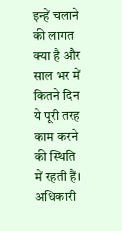इन्हें चलाने की लागत क्या है और साल भर में कितने दिन ये पूरी तरह काम करने की स्थिति में रहती हैं। अधिकारी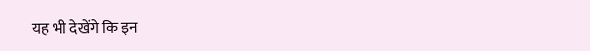यह भी देखेंगे कि इन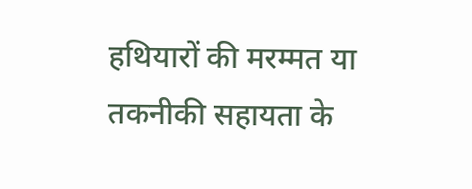हथियारों की मरम्मत या तकनीकी सहायता के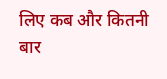लिए कब और कितनी बार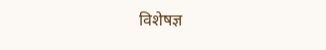विशेषज्ञ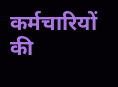कर्मचारियों की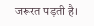जरूरत पड़ती है।